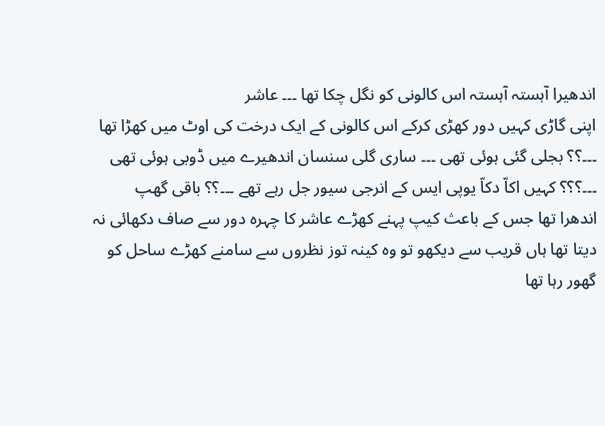اندھیرا آہستہ آہستہ اس کالونی کو نگل چکا تھا ۔۔۔ عاشر
اپنی گاڑی کہیں دور کھڑی کرکے اس کالونی کے ایک درخت کی اوٹ میں کھڑا تھا
۔۔۔؟؟ بجلی گئی ہوئی تھی ۔۔۔ ساری گلی سنسان اندھیرے میں ڈوبی ہوئی تھی
۔۔۔؟؟؟ کہیں اکاّ دکاّ یوپی ایس کے انرجی سیور جل رہے تھے ۔۔۔؟؟ باقی گھپ
اندھرا تھا جس کے باعث کیپ پہنے کھڑے عاشر کا چہرہ دور سے صاف دکھائی نہ
دیتا تھا ہاں قریب سے دیکھو تو وہ کینہ توز نظروں سے سامنے کھڑے ساحل کو
گھور رہا تھا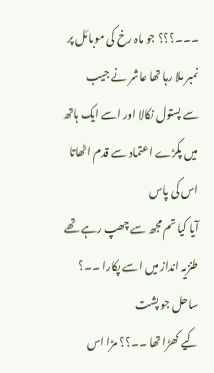۔۔۔؟؟؟ جو ماہ رخ کی موبائل پر نمبر ملا رہا تھا عاشر نے جیب
سے پستول نکالا اور اسے ایک ہاتھ میں پکڑے اعتماد سے قدم اٹھاتا اس کی پاس
آیا کیا تم مجھ سے چھپ رہے تھے طنزیہ انداز میں اسے پکارا ۔۔؟ ساحل جو پشت
کیے کھڑا تھا ۔۔؟؟ مڑا اس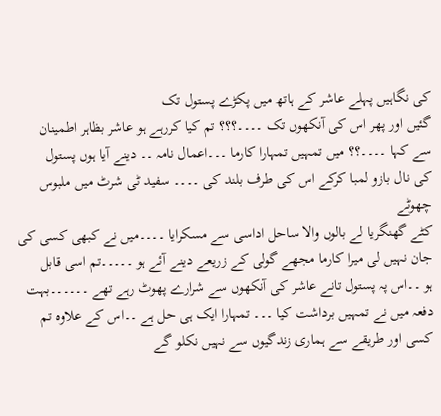کی نگاہیں پہلے عاشر کے ہاتھ میں پکڑے پستول تک
گئیں اور پھر اس کی آنکھوں تک ۔۔۔۔؟؟؟ تم کیا کررہے ہو عاشر بظاہر اطمینان
سے کہا ۔۔۔۔؟؟ میں تمہیں تمہارا کارما ۔۔۔اعمال نامہ ۔۔ دینے آیا ہوں پستول
کی نال بازو لمبا کرکے اس کی طرف بلند کی ۔۔۔۔ سفید ٹی شرٹ میں ملبوس چھوٹے
کٹے گھنگریا لے بالوں والا ساحل اداسی سے مسکرایا ۔۔۔۔میں نے کبھی کسی کی
جان نہیں لی میرا کارما مجھے گولی کے زریعے دینے آئے ہو ۔۔۔۔۔تم اسی قابل
ہو ۔۔اس پہ پستول تانے عاشر کی آنکھوں سے شرارے پھوٹ رہے تھے ۔۔۔۔۔۔بہت
دفعہ میں نے تمہیں برداشت کیا ۔۔۔ تمہارا ایک ہی حل ہے ۔۔اس کے علاوہ تم
کسی اور طریقے سے ہماری زندگیوں سے نہیں نکلو گے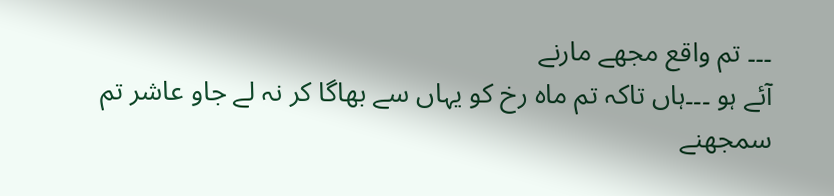۔۔۔ تم واقع مجھے مارنے
آئے ہو ۔۔۔ہاں تاکہ تم ماہ رخ کو یہاں سے بھاگا کر نہ لے جاو عاشر تم
سمجھنے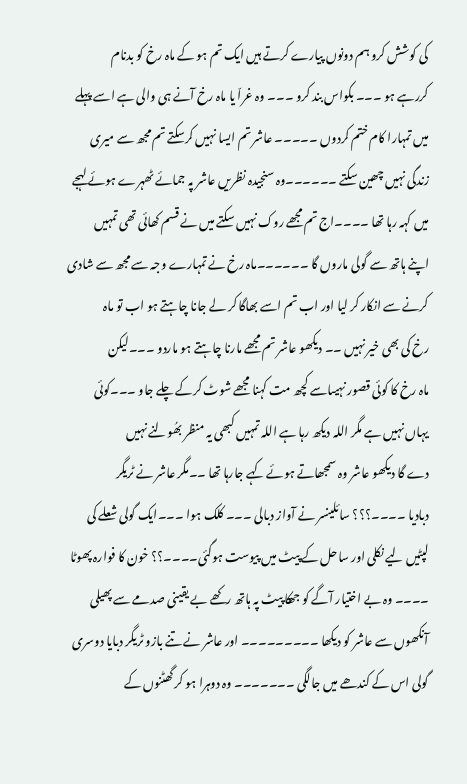کی کوشش کرو ہم دونوں پیارے کرتے ہیں ایک تم ہو کے ماہ رخ کو بدنام
کررہے ہو ۔۔۔ بکواس بند کرو ۔۔۔ وہ غراّ یا ماہ رخ آنے ہی والی ہے اسے پہلے
میں تمہارا کام ختم کردوں ۔۔۔۔۔ عاشر تم ایسا نہیں کرسکتے تم مجھ سے میری
زندگی نہیں چھین سکتے ۔۔۔۔۔۔وہ سنجیدہ نظریں عاشر پہ جمائے ٹھہرے ہوئے لہجے
میں کہہ رہا تھا ۔۔۔۔اج تم مجھے روک نہیں سکتے میں نے قسم کھائی تھی تمہیں
اپنے ہاتھ سے گولی ماروں گا ۔۔۔۔۔۔ماہ رخ نے تمہارے وجہ سے مجھ سے شادی
کرنے سے انکار کر لیا اور اب تم اسے بھاگا کر لے جانا چاہتے ہو اب تو ماہ
رخ کی بھی خیر نہیں ۔۔ دیکھو عاشر تم مجھے مارنا چاہتے ہو ماردو ۔۔۔لیکن
ماہ رخ کا کوئی قصور نہیںاسے کچھ مت کہنا مجھے شوٹ کرکے چلے جاو ۔۔۔کوئی
یہاں نہیں ہے مگر اللہ دیکھ رہا ہے اللہ تمہیں کبھی یہ منظر بھُولنے نہیں
دے گا دیکھو عاشر وہ سمجھاتے ہوئے کہے جارہا تھا ۔۔مگر عاشر نے ٹریگر
دبادیا ۔۔۔۔؟؟؟ سائلینسر نے آواز دبالی ۔۔۔ کلک ہوا ۔۔۔ایک گولی شعلے کی
لپٹیں لیے نکلی اور ساحل کے پیٹ میں پیوست ہوگئی۔۔۔۔؟؟ خون کا فوارہ پھوٹا
۔۔۔۔ وہ بے اختیار آگے کو جھکا پیٹ پہ ہاتھ رکھے بے یقینی صدمے سے پھیلی
آنکھوں سے عاشر کو دیکھا ۔۔۔۔۔۔۔۔۔ اور عاشر نے تنے بازو ٹریگر دبایا دوسری
گولی اس کے کندھے میں جالگی ۔۔۔۔۔۔۔ وہ دوہرا ہو کر گھٹنوں کے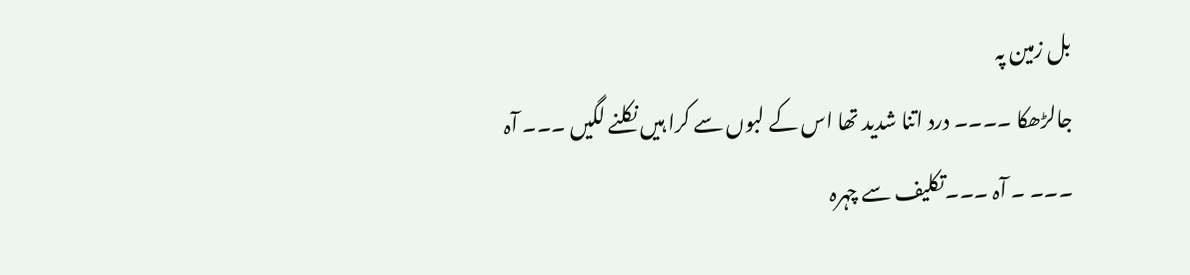بل زمین پہ
جالڑھکا ۔۔۔۔ درد اتنا شدید تھا اس کے لبوں سے کرا ہیں نکلنے لگیں ۔۔۔ آہ
۔۔۔ ۔ آہ ۔۔۔تکلیف سے چہرہ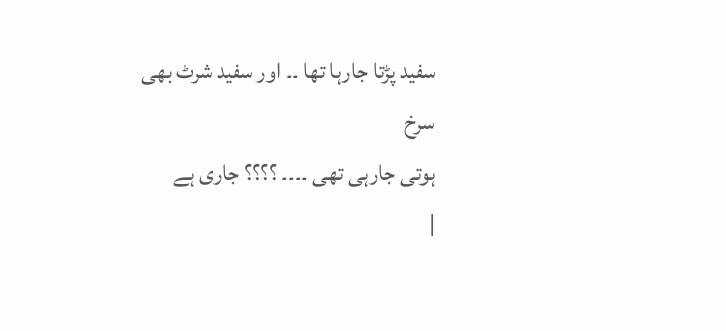سفید پڑتا جارہا تھا ۔۔ اور سفید شرٹ بھی سرخ
ہوتی جارہی تھی ۔۔۔۔ ؟؟؟؟ جاری ہے
|